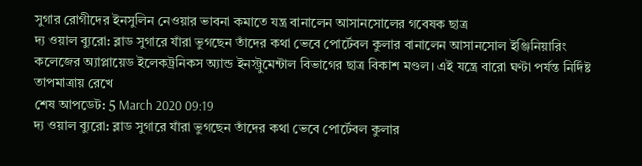সুগার রোগীদের ইনসুলিন নেওয়ার ভাবনা কমাতে যন্ত্র বানালেন আসানসোলের গবেষক ছাত্র
দ্য ওয়াল ব্যুরো: ব্লাড সুগারে যাঁরা ভুগছেন তাঁদের কথা ভেবে পোর্টেবল কুলার বানালেন আসানসোল ইঞ্জিনিয়ারিং কলেজের অ্যাপ্লায়েড ইলেকট্রনিকস অ্যান্ড ইনস্ট্রুমেন্টাল বিভাগের ছাত্র বিকাশ মণ্ডল। এই যন্ত্রে বারো ঘণ্টা পর্যন্ত নির্দিষ্ট তাপমাত্রায় রেখে
শেষ আপডেট: 5 March 2020 09:19
দ্য ওয়াল ব্যুরো: ব্লাড সুগারে যাঁরা ভুগছেন তাঁদের কথা ভেবে পোর্টেবল কুলার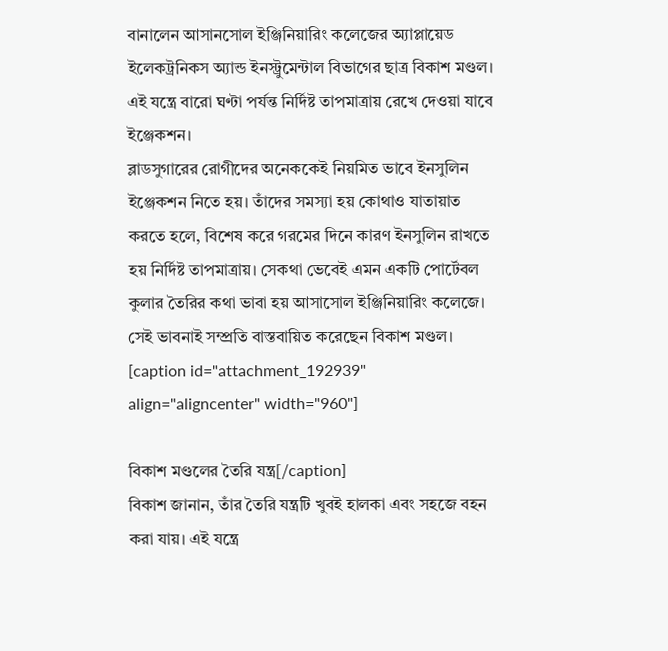বানালেন আসানসোল ইঞ্জিনিয়ারিং কলেজের অ্যাপ্লায়েড ইলেকট্রনিকস অ্যান্ড ইনস্ট্রুমেন্টাল বিভাগের ছাত্র বিকাশ মণ্ডল। এই যন্ত্রে বারো ঘণ্টা পর্যন্ত নির্দিষ্ট তাপমাত্রায় রেখে দেওয়া যাবে ইঞ্জেকশন।
ব্লাডসুগারের রোগীদের অনেককেই নিয়মিত ভাবে ইনসুলিন ইঞ্জেকশন নিতে হয়। তাঁদের সমস্যা হয় কোথাও যাতায়াত করতে হলে, বিশেষ করে গরমের দিনে কারণ ইনসুলিন রাখতে হয় নির্দিষ্ট তাপমাত্রায়। সেকথা ভেবেই এমন একটি পোর্টেবল কুলার তৈরির কথা ভাবা হয় আসাসোল ইঞ্জিনিয়ারিং কলেজে। সেই ভাবনাই সম্প্রতি বাস্তবায়িত করেছেন বিকাশ মণ্ডল।
[caption id="attachment_192939" align="aligncenter" width="960"]

বিকাশ মণ্ডলের তৈরি যন্ত্র[/caption]
বিকাশ জানান, তাঁর তৈরি যন্ত্রটি খুবই হালকা এবং সহজে বহন করা যায়। এই যন্ত্রে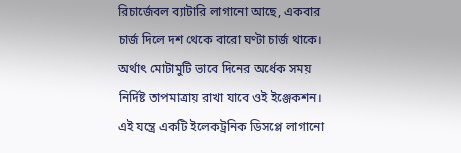রিচার্জেবল ব্যাটারি লাগানো আছে, একবার চার্জ দিলে দশ থেকে বারো ঘণ্টা চার্জ থাকে। অর্থাৎ মোটামুটি ভাবে দিনের অর্ধেক সময় নির্দিষ্ট তাপমাত্রায় রাখা যাবে ওই ইঞ্জেকশন। এই যন্ত্রে একটি ইলেকট্রনিক ডিসপ্লে লাগানো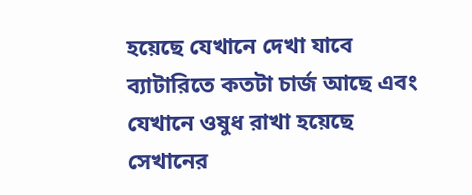হয়েছে যেখানে দেখা যাবে ব্যাটারিতে কতটা চার্জ আছে এবং যেখানে ওষুধ রাখা হয়েছে সেখানের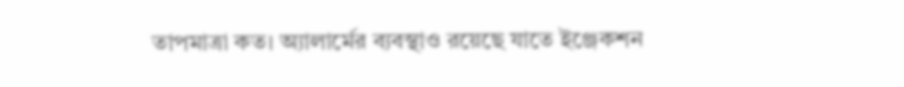তাপমাত্রা কত। অ্যালার্মের ব্যবস্থাও রয়েছে যাতে ইঞ্জেকশন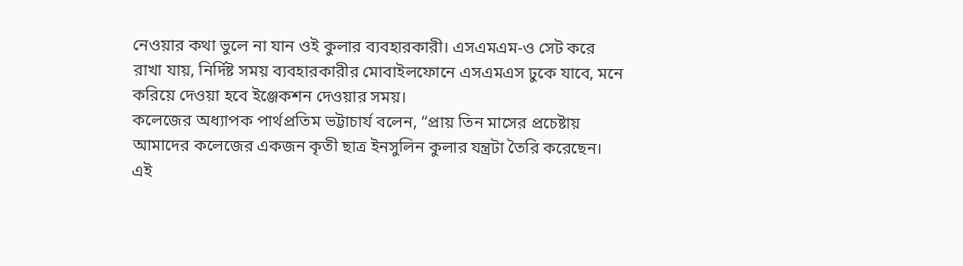নেওয়ার কথা ভুলে না যান ওই কুলার ব্যবহারকারী। এসএমএম-ও সেট করে রাখা যায়, নির্দিষ্ট সময় ব্যবহারকারীর মোবাইলফোনে এসএমএস ঢুকে যাবে, মনে করিয়ে দেওয়া হবে ইঞ্জেকশন দেওয়ার সময়।
কলেজের অধ্যাপক পার্থপ্রতিম ভট্টাচার্য বলেন, “প্রায় তিন মাসের প্রচেষ্টায় আমাদের কলেজের একজন কৃতী ছাত্র ইনসুলিন কুলার যন্ত্রটা তৈরি করেছেন। এই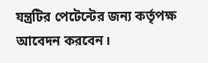যন্ত্রটির পেটেন্টের জন্য কর্তৃপক্ষ আবেদন করবেন।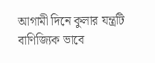আগামী দিনে কুলার যন্ত্রটি বাণিজ্যিক ভাবে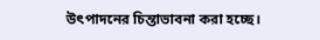উৎপাদনের চিন্তাভাবনা করা হচ্ছে।